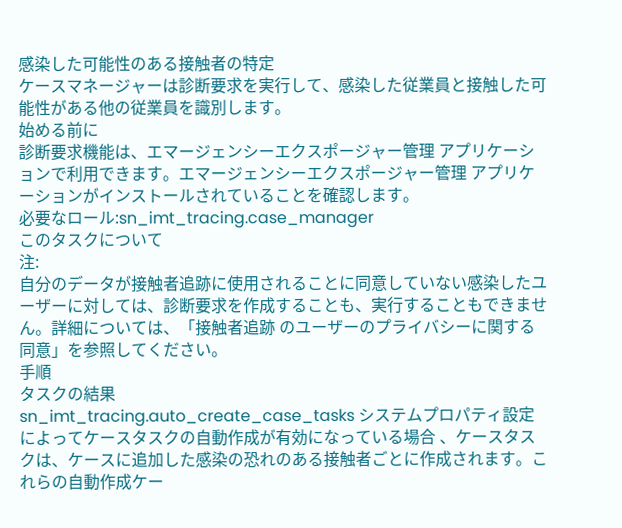感染した可能性のある接触者の特定
ケースマネージャーは診断要求を実行して、感染した従業員と接触した可能性がある他の従業員を識別します。
始める前に
診断要求機能は、エマージェンシーエクスポージャー管理 アプリケーションで利用できます。エマージェンシーエクスポージャー管理 アプリケーションがインストールされていることを確認します。
必要なロール:sn_imt_tracing.case_manager
このタスクについて
注:
自分のデータが接触者追跡に使用されることに同意していない感染したユーザーに対しては、診断要求を作成することも、実行することもできません。詳細については、「接触者追跡 のユーザーのプライバシーに関する同意」を参照してください。
手順
タスクの結果
sn_imt_tracing.auto_create_case_tasks システムプロパティ設定によってケースタスクの自動作成が有効になっている場合 、ケースタスクは、ケースに追加した感染の恐れのある接触者ごとに作成されます。これらの自動作成ケー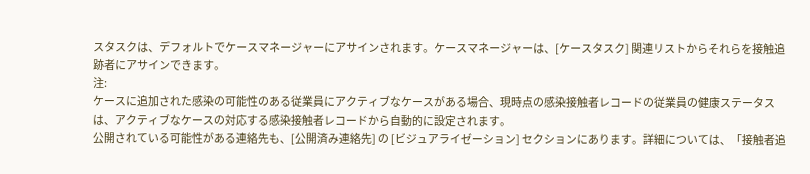スタスクは、デフォルトでケースマネージャーにアサインされます。ケースマネージャーは、[ケースタスク] 関連リストからそれらを接触追跡者にアサインできます。
注:
ケースに追加された感染の可能性のある従業員にアクティブなケースがある場合、現時点の感染接触者レコードの従業員の健康ステータスは、アクティブなケースの対応する感染接触者レコードから自動的に設定されます。
公開されている可能性がある連絡先も、[公開済み連絡先] の [ビジュアライゼーション] セクションにあります。詳細については、「接触者追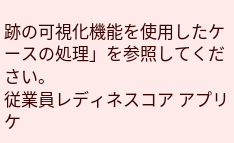跡の可視化機能を使用したケースの処理」を参照してください。
従業員レディネスコア アプリケ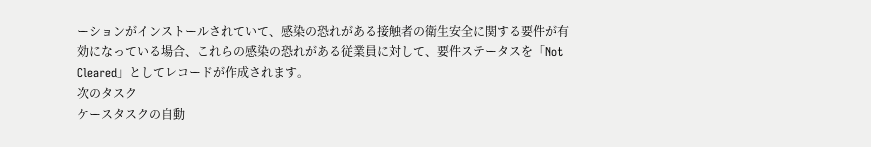ーションがインストールされていて、感染の恐れがある接触者の衛生安全に関する要件が有効になっている場合、これらの感染の恐れがある従業員に対して、要件ステータスを「Not Cleared」としてレコードが作成されます。
次のタスク
ケースタスクの自動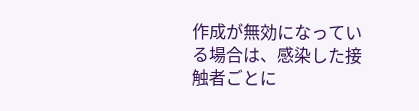作成が無効になっている場合は、感染した接触者ごとに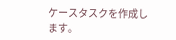ケースタスクを作成します。